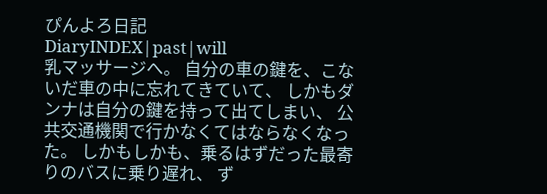ぴんよろ日記
DiaryINDEX|past|will
乳マッサージへ。 自分の車の鍵を、こないだ車の中に忘れてきていて、 しかもダンナは自分の鍵を持って出てしまい、 公共交通機関で行かなくてはならなくなった。 しかもしかも、乗るはずだった最寄りのバスに乗り遅れ、 ず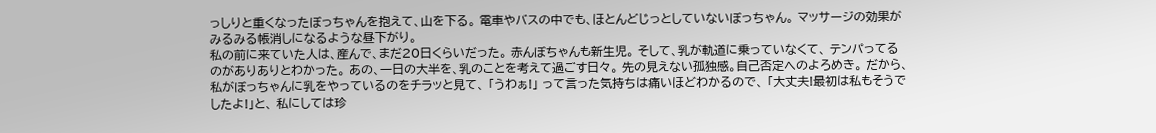っしりと重くなったぼっちゃんを抱えて、山を下る。 電車やバスの中でも、ほとんどじっとしていないぼっちゃん。 マッサージの効果がみるみる帳消しになるような昼下がり。
私の前に来ていた人は、産んで、まだ20日くらいだった。 赤んぼちゃんも新生児。 そして、乳が軌道に乗っていなくて、 テンパってるのがありありとわかった。 あの、一日の大半を、乳のことを考えて過ごす日々。 先の見えない孤独感。自己否定へのよろめき。 だから、私がぼっちゃんに乳をやっているのをチラッと見て、 「うわぁ!」 って言った気持ちは痛いほどわかるので、 「大丈夫!最初は私もそうでしたよ!」と、 私にしては珍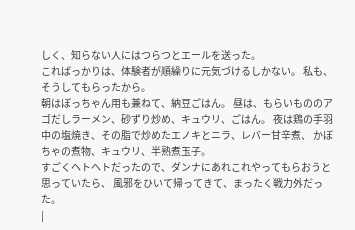しく、知らない人にはつらつとエールを送った。
こればっかりは、体験者が順繰りに元気づけるしかない。 私も、そうしてもらったから。
朝はぼっちゃん用も兼ねて、納豆ごはん。 昼は、もらいもののアゴだしラーメン、砂ずり炒め、キュウリ、ごはん。 夜は鶏の手羽中の塩焼き、その脂で炒めたエノキとニラ、レバー甘辛煮、 かぼちゃの煮物、キュウリ、半熟煮玉子。
すごくヘトヘトだったので、ダンナにあれこれやってもらおうと思っていたら、 風邪をひいて帰ってきて、まったく戦力外だった。
|